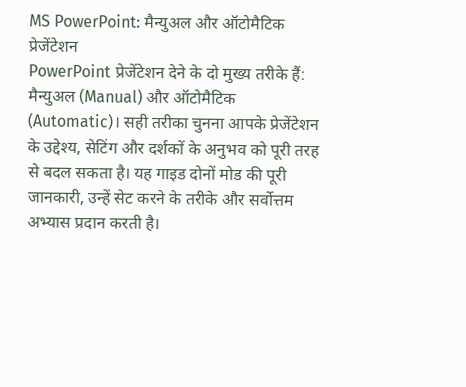MS PowerPoint: मैन्युअल और ऑटोमैटिक प्रेजेंटेशन
PowerPoint प्रेजेंटेशन देने के दो मुख्य तरीके हैं: मैन्युअल (Manual) और ऑटोमैटिक (Automatic)। सही तरीका चुनना आपके प्रेजेंटेशन के उद्देश्य, सेटिंग और दर्शकों के अनुभव को पूरी तरह से बदल सकता है। यह गाइड दोनों मोड की पूरी जानकारी, उन्हें सेट करने के तरीके और सर्वोत्तम अभ्यास प्रदान करती है।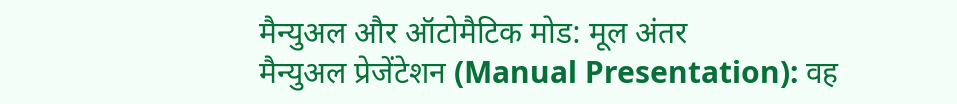मैन्युअल और ऑटोमैटिक मोड: मूल अंतर
मैन्युअल प्रेजेंटेशन (Manual Presentation): वह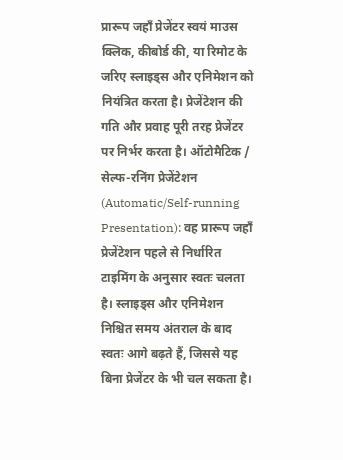प्रारूप जहाँ प्रेजेंटर स्वयं माउस क्लिक, कीबोर्ड की, या रिमोट के जरिए स्लाइड्स और एनिमेशन को नियंत्रित करता है। प्रेजेंटेशन की गति और प्रवाह पूरी तरह प्रेजेंटर पर निर्भर करता है। ऑटोमैटिक / सेल्फ-रनिंग प्रेजेंटेशन (Automatic/Self-running Presentation): वह प्रारूप जहाँ प्रेजेंटेशन पहले से निर्धारित टाइमिंग के अनुसार स्वतः चलता है। स्लाइड्स और एनिमेशन निश्चित समय अंतराल के बाद स्वतः आगे बढ़ते हैं, जिससे यह बिना प्रेजेंटर के भी चल सकता है।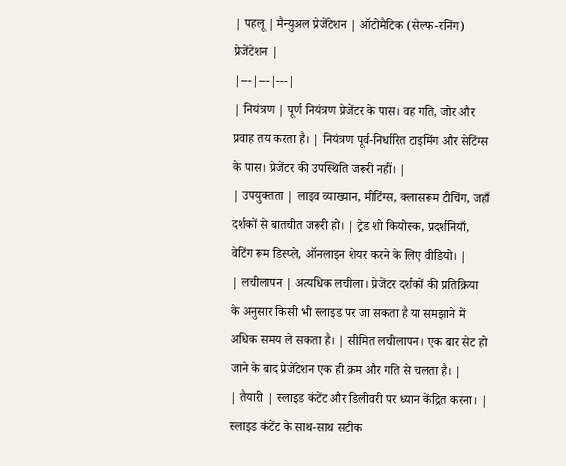| पहलू | मैन्युअल प्रेजेंटेशन | ऑटोमैटिक (सेल्फ-रनिंग) प्रेजेंटेशन |
|---|---|---|
| नियंत्रण | पूर्ण नियंत्रण प्रेजेंटर के पास। वह गति, जोर और प्रवाह तय करता है। | नियंत्रण पूर्व-निर्धारित टाइमिंग और सेटिंग्स के पास। प्रेजेंटर की उपस्थिति जरूरी नहीं। |
| उपयुक्तता | लाइव व्याख्यान, मीटिंग्स, क्लासरूम टीचिंग, जहाँ दर्शकों से बातचीत जरूरी हो। | ट्रेड शो कियोस्क, प्रदर्शनियाँ, वेटिंग रूम डिस्प्ले, ऑनलाइन शेयर करने के लिए वीडियो। |
| लचीलापन | अत्यधिक लचीला। प्रेजेंटर दर्शकों की प्रतिक्रिया के अनुसार किसी भी स्लाइड पर जा सकता है या समझाने में अधिक समय ले सकता है। | सीमित लचीलापन। एक बार सेट हो जाने के बाद प्रेजेंटेशन एक ही क्रम और गति से चलता है। |
| तैयारी | स्लाइड कंटेंट और डिलीवरी पर ध्यान केंद्रित करना। | स्लाइड कंटेंट के साथ-साथ सटीक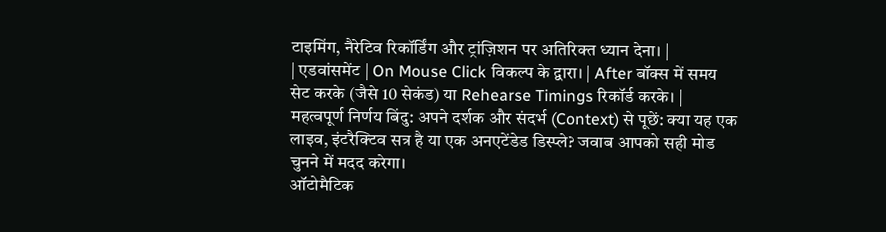टाइमिंग, नैरेटिव रिकॉर्डिंग और ट्रांज़िशन पर अतिरिक्त ध्यान देना। |
| एडवांसमेंट | On Mouse Click विकल्प के द्वारा। | After बॉक्स में समय सेट करके (जैसे 10 सेकंड) या Rehearse Timings रिकॉर्ड करके। |
महत्वपूर्ण निर्णय बिंदु: अपने दर्शक और संदर्भ (Context) से पूछें: क्या यह एक लाइव, इंटरैक्टिव सत्र है या एक अनएटेंडेड डिस्प्ले? जवाब आपको सही मोड चुनने में मदद करेगा।
ऑटोमैटिक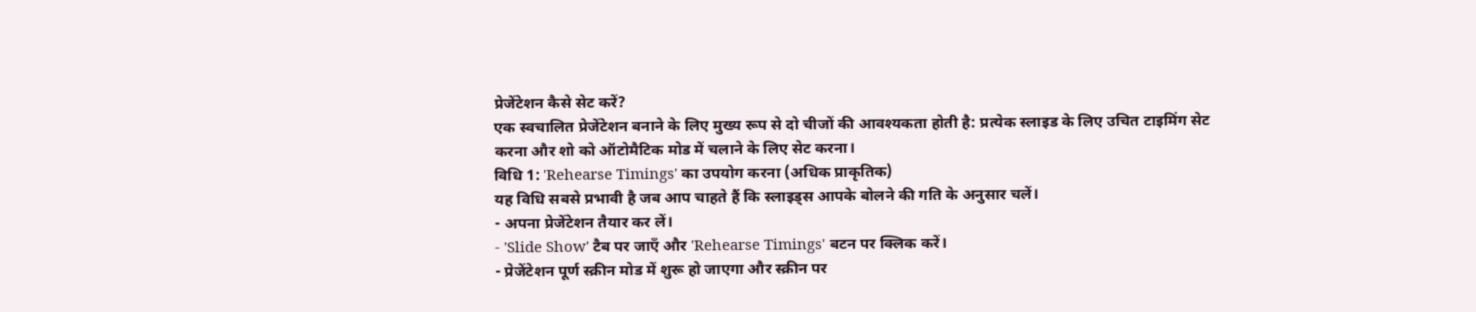प्रेजेंटेशन कैसे सेट करें?
एक स्वचालित प्रेजेंटेशन बनाने के लिए मुख्य रूप से दो चीजों की आवश्यकता होती है: प्रत्येक स्लाइड के लिए उचित टाइमिंग सेट करना और शो को ऑटोमैटिक मोड में चलाने के लिए सेट करना।
विधि 1: 'Rehearse Timings' का उपयोग करना (अधिक प्राकृतिक)
यह विधि सबसे प्रभावी है जब आप चाहते हैं कि स्लाइड्स आपके बोलने की गति के अनुसार चलें।
- अपना प्रेजेंटेशन तैयार कर लें।
- 'Slide Show' टैब पर जाएँ और 'Rehearse Timings' बटन पर क्लिक करें।
- प्रेजेंटेशन पूर्ण स्क्रीन मोड में शुरू हो जाएगा और स्क्रीन पर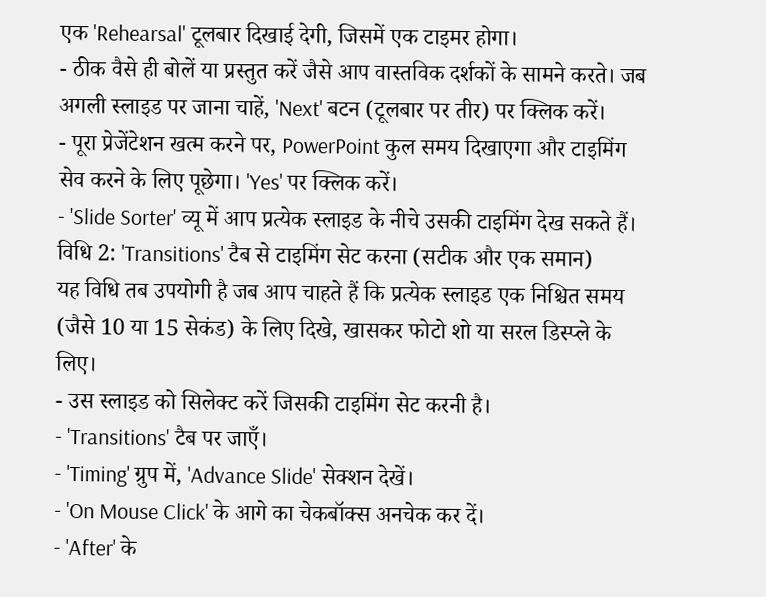एक 'Rehearsal' टूलबार दिखाई देगी, जिसमें एक टाइमर होगा।
- ठीक वैसे ही बोलें या प्रस्तुत करें जैसे आप वास्तविक दर्शकों के सामने करते। जब अगली स्लाइड पर जाना चाहें, 'Next' बटन (टूलबार पर तीर) पर क्लिक करें।
- पूरा प्रेजेंटेशन खत्म करने पर, PowerPoint कुल समय दिखाएगा और टाइमिंग सेव करने के लिए पूछेगा। 'Yes' पर क्लिक करें।
- 'Slide Sorter' व्यू में आप प्रत्येक स्लाइड के नीचे उसकी टाइमिंग देख सकते हैं।
विधि 2: 'Transitions' टैब से टाइमिंग सेट करना (सटीक और एक समान)
यह विधि तब उपयोगी है जब आप चाहते हैं कि प्रत्येक स्लाइड एक निश्चित समय (जैसे 10 या 15 सेकंड) के लिए दिखे, खासकर फोटो शो या सरल डिस्प्ले के लिए।
- उस स्लाइड को सिलेक्ट करें जिसकी टाइमिंग सेट करनी है।
- 'Transitions' टैब पर जाएँ।
- 'Timing' ग्रुप में, 'Advance Slide' सेक्शन देखें।
- 'On Mouse Click' के आगे का चेकबॉक्स अनचेक कर दें।
- 'After' के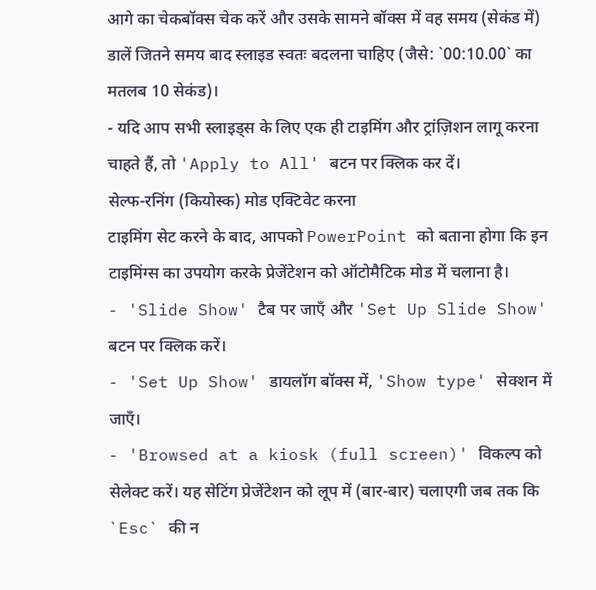आगे का चेकबॉक्स चेक करें और उसके सामने बॉक्स में वह समय (सेकंड में) डालें जितने समय बाद स्लाइड स्वतः बदलना चाहिए (जैसे: `00:10.00` का मतलब 10 सेकंड)।
- यदि आप सभी स्लाइड्स के लिए एक ही टाइमिंग और ट्रांज़िशन लागू करना चाहते हैं, तो 'Apply to All' बटन पर क्लिक कर दें।
सेल्फ-रनिंग (कियोस्क) मोड एक्टिवेट करना
टाइमिंग सेट करने के बाद, आपको PowerPoint को बताना होगा कि इन टाइमिंग्स का उपयोग करके प्रेजेंटेशन को ऑटोमैटिक मोड में चलाना है।
- 'Slide Show' टैब पर जाएँ और 'Set Up Slide Show' बटन पर क्लिक करें।
- 'Set Up Show' डायलॉग बॉक्स में, 'Show type' सेक्शन में जाएँ।
- 'Browsed at a kiosk (full screen)' विकल्प को सेलेक्ट करें। यह सेटिंग प्रेजेंटेशन को लूप में (बार-बार) चलाएगी जब तक कि `Esc` की न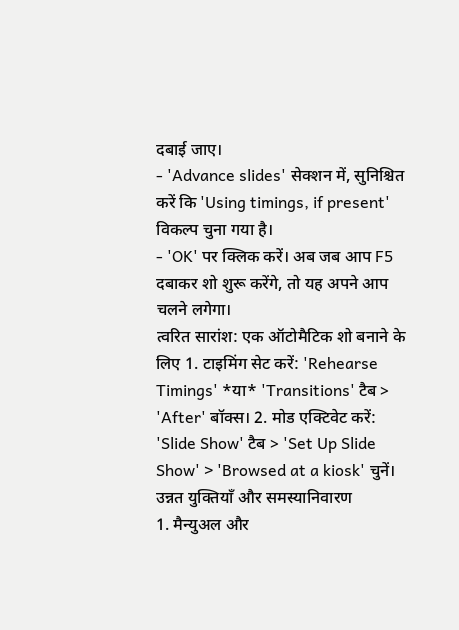दबाई जाए।
- 'Advance slides' सेक्शन में, सुनिश्चित करें कि 'Using timings, if present' विकल्प चुना गया है।
- 'OK' पर क्लिक करें। अब जब आप F5 दबाकर शो शुरू करेंगे, तो यह अपने आप चलने लगेगा।
त्वरित सारांश: एक ऑटोमैटिक शो बनाने के लिए 1. टाइमिंग सेट करें: 'Rehearse Timings' *या* 'Transitions' टैब > 'After' बॉक्स। 2. मोड एक्टिवेट करें: 'Slide Show' टैब > 'Set Up Slide Show' > 'Browsed at a kiosk' चुनें।
उन्नत युक्तियाँ और समस्यानिवारण
1. मैन्युअल और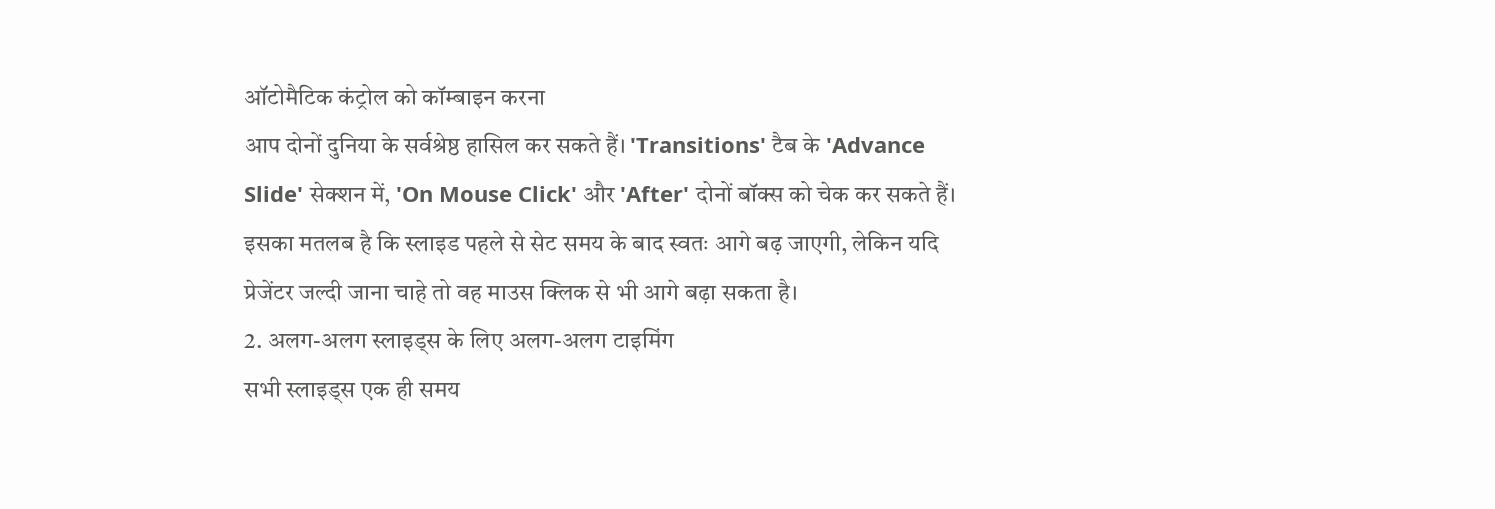ऑटोमैटिक कंट्रोल को कॉम्बाइन करना
आप दोनों दुनिया के सर्वश्रेष्ठ हासिल कर सकते हैं। 'Transitions' टैब के 'Advance Slide' सेक्शन में, 'On Mouse Click' और 'After' दोनों बॉक्स को चेक कर सकते हैं। इसका मतलब है कि स्लाइड पहले से सेट समय के बाद स्वतः आगे बढ़ जाएगी, लेकिन यदि प्रेजेंटर जल्दी जाना चाहे तो वह माउस क्लिक से भी आगे बढ़ा सकता है।
2. अलग-अलग स्लाइड्स के लिए अलग-अलग टाइमिंग
सभी स्लाइड्स एक ही समय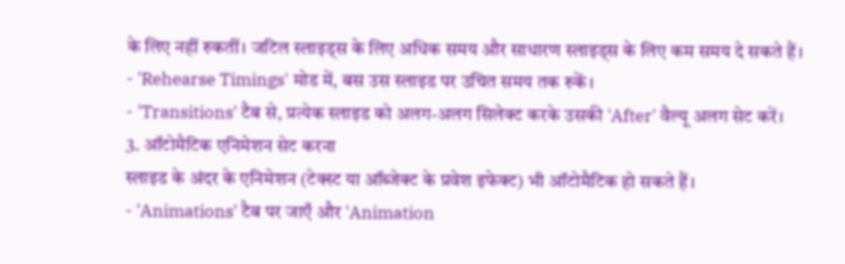के लिए नहीं रुकतीं। जटिल स्लाइड्स के लिए अधिक समय और साधारण स्लाइड्स के लिए कम समय दे सकते हैं।
- 'Rehearse Timings' मोड में, बस उस स्लाइड पर उचित समय तक रुकें।
- 'Transitions' टैब से, प्रत्येक स्लाइड को अलग-अलग सिलेक्ट करके उसकी 'After' वैल्यू अलग सेट करें।
3. ऑटोमैटिक एनिमेशन सेट करना
स्लाइड के अंदर के एनिमेशन (टेक्स्ट या ऑब्जेक्ट के प्रवेश इफेक्ट) भी ऑटोमैटिक हो सकते हैं।
- 'Animations' टैब पर जाएँ और 'Animation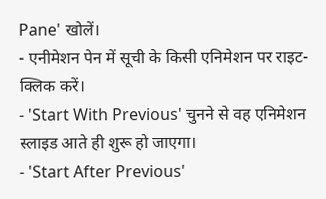Pane' खोलें।
- एनीमेशन पेन में सूची के किसी एनिमेशन पर राइट-क्लिक करें।
- 'Start With Previous' चुनने से वह एनिमेशन स्लाइड आते ही शुरू हो जाएगा।
- 'Start After Previous'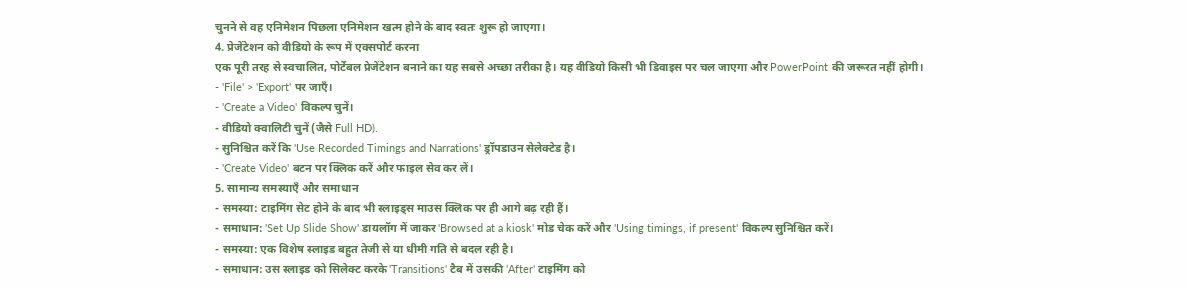चुनने से वह एनिमेशन पिछला एनिमेशन खत्म होने के बाद स्वतः शुरू हो जाएगा।
4. प्रेजेंटेशन को वीडियो के रूप में एक्सपोर्ट करना
एक पूरी तरह से स्वचालित, पोर्टेबल प्रेजेंटेशन बनाने का यह सबसे अच्छा तरीका है। यह वीडियो किसी भी डिवाइस पर चल जाएगा और PowerPoint की जरूरत नहीं होगी।
- 'File' > 'Export' पर जाएँ।
- 'Create a Video' विकल्प चुनें।
- वीडियो क्वालिटी चुनें (जैसे Full HD).
- सुनिश्चित करें कि 'Use Recorded Timings and Narrations' ड्रॉपडाउन सेलेक्टेड है।
- 'Create Video' बटन पर क्लिक करें और फाइल सेव कर लें।
5. सामान्य समस्याएँ और समाधान
- समस्या: टाइमिंग सेट होने के बाद भी स्लाइड्स माउस क्लिक पर ही आगे बढ़ रही हैं।
- समाधान: 'Set Up Slide Show' डायलॉग में जाकर 'Browsed at a kiosk' मोड चेक करें और 'Using timings, if present' विकल्प सुनिश्चित करें।
- समस्या: एक विशेष स्लाइड बहुत तेजी से या धीमी गति से बदल रही है।
- समाधान: उस स्लाइड को सिलेक्ट करके 'Transitions' टैब में उसकी 'After' टाइमिंग को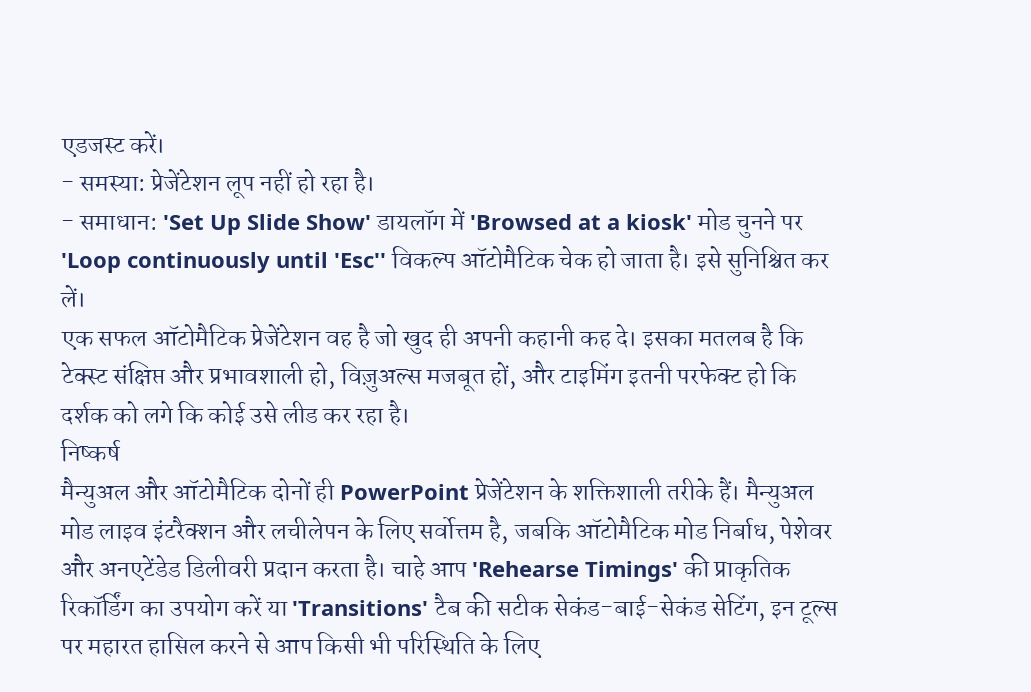एडजस्ट करें।
- समस्या: प्रेजेंटेशन लूप नहीं हो रहा है।
- समाधान: 'Set Up Slide Show' डायलॉग में 'Browsed at a kiosk' मोड चुनने पर 'Loop continuously until 'Esc'' विकल्प ऑटोमैटिक चेक हो जाता है। इसे सुनिश्चित कर लें।
एक सफल ऑटोमैटिक प्रेजेंटेशन वह है जो खुद ही अपनी कहानी कह दे। इसका मतलब है कि टेक्स्ट संक्षिप्त और प्रभावशाली हो, विज़ुअल्स मजबूत हों, और टाइमिंग इतनी परफेक्ट हो कि दर्शक को लगे कि कोई उसे लीड कर रहा है।
निष्कर्ष
मैन्युअल और ऑटोमैटिक दोनों ही PowerPoint प्रेजेंटेशन के शक्तिशाली तरीके हैं। मैन्युअल मोड लाइव इंटरैक्शन और लचीलेपन के लिए सर्वोत्तम है, जबकि ऑटोमैटिक मोड निर्बाध, पेशेवर और अनएटेंडेड डिलीवरी प्रदान करता है। चाहे आप 'Rehearse Timings' की प्राकृतिक रिकॉर्डिंग का उपयोग करें या 'Transitions' टैब की सटीक सेकंड-बाई-सेकंड सेटिंग, इन टूल्स पर महारत हासिल करने से आप किसी भी परिस्थिति के लिए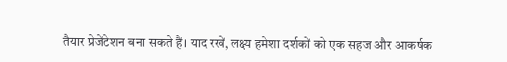तैयार प्रेजेंटेशन बना सकते हैं। याद रखें, लक्ष्य हमेशा दर्शकों को एक सहज और आकर्षक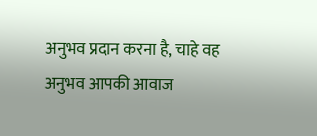अनुभव प्रदान करना है, चाहे वह अनुभव आपकी आवाज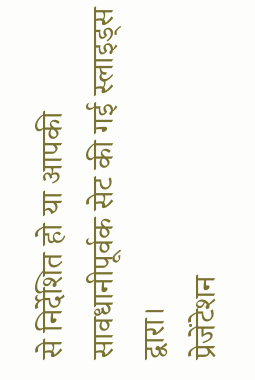से निर्देशित हो या आपकी सावधानीपूर्वक सेट की गई स्लाइड्स द्वारा।
प्रेजेंटेशन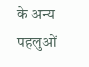के अन्य पहलुओं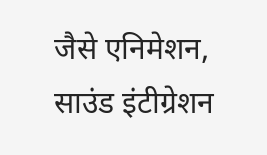जैसे एनिमेशन, साउंड इंटीग्रेशन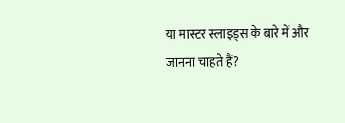या मास्टर स्लाइड्स के बारे में और जानना चाहते हैं?